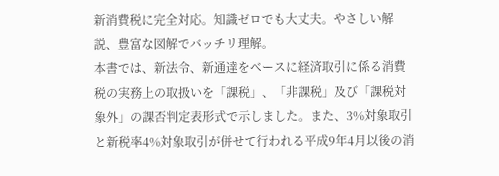新消費税に完全対応。知識ゼロでも大丈夫。やさしい解説、豊富な図解でバッチリ理解。
本書では、新法令、新通達をベースに経済取引に係る消費税の実務上の取扱いを「課税」、「非課税」及び「課税対象外」の課否判定表形式で示しました。また、3%対象取引と新税率4%対象取引が併せて行われる平成9年4月以後の消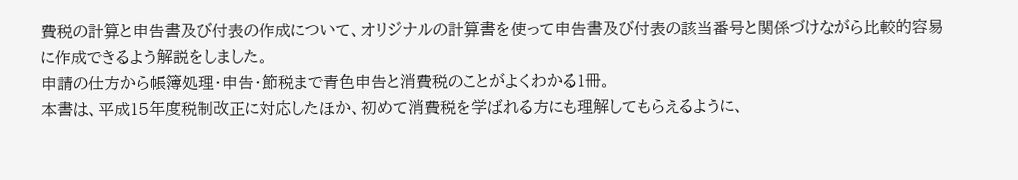費税の計算と申告書及び付表の作成について、オリジナルの計算書を使って申告書及び付表の該当番号と関係づけながら比較的容易に作成できるよう解説をしました。
申請の仕方から帳簿処理・申告・節税まで青色申告と消費税のことがよくわかる1冊。
本書は、平成15年度税制改正に対応したほか、初めて消費税を学ばれる方にも理解してもらえるように、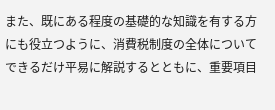また、既にある程度の基礎的な知識を有する方にも役立つように、消費税制度の全体についてできるだけ平易に解説するとともに、重要項目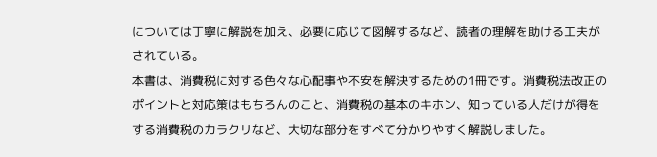については丁寧に解説を加え、必要に応じて図解するなど、読者の理解を助ける工夫がされている。
本書は、消費税に対する色々な心配事や不安を解決するための1冊です。消費税法改正のポイントと対応策はもちろんのこと、消費税の基本のキホン、知っている人だけが得をする消費税のカラクリなど、大切な部分をすべて分かりやすく解説しました。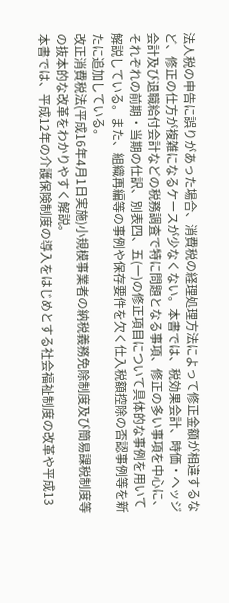法人税の申告に誤りがあった場合、消費税の経理処理方法によって修正金額が相違するなど、修正の仕方が複雑になるケースが少なくない。本書では、税効果会計、時価・ヘッジ会計及び退職給付会計などの税務調査で特に問題となる事項、修正の多い事項を中心に、それぞれの前期・当期の仕訳、別表四、五(一)の修正項目について具体的な事例を用いて解説している。また、組織再編等の事例や保存要件を欠く仕入税額控除の否認事例等を新たに追加している。
改正消費税法(平成16年4月1日実施)小規模事業者の納税義務免除制度及び簡易課税制度等の抜本的な改革をわかりやすく解説。
本書では、平成12年の介護保険制度の導入をはじめとする社会福祉制度の改革や平成13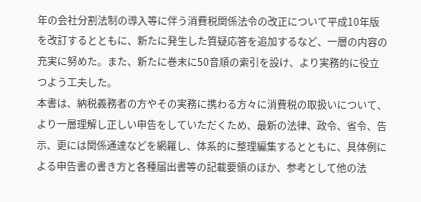年の会社分割法制の導入等に伴う消費税関係法令の改正について平成10年版を改訂するとともに、新たに発生した質疑応答を追加するなど、一層の内容の充実に努めた。また、新たに巻末に50音順の索引を設け、より実務的に役立つよう工夫した。
本書は、納税義務者の方やその実務に携わる方々に消費税の取扱いについて、より一層理解し正しい申告をしていただくため、最新の法律、政令、省令、告示、更には関係通達などを網羅し、体系的に整理編集するとともに、具体例による申告書の書き方と各種届出書等の記載要領のほか、参考として他の法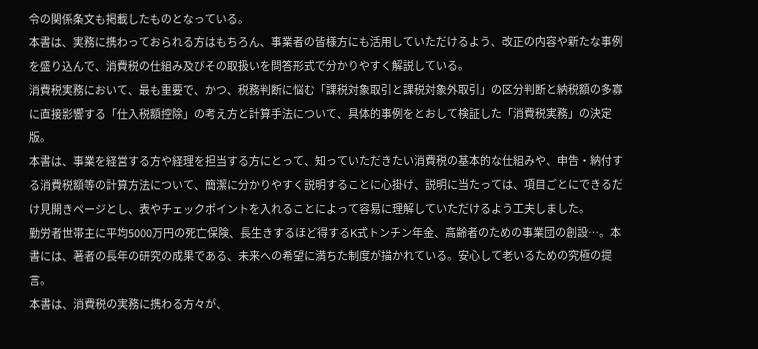令の関係条文も掲載したものとなっている。
本書は、実務に携わっておられる方はもちろん、事業者の皆様方にも活用していただけるよう、改正の内容や新たな事例を盛り込んで、消費税の仕組み及びその取扱いを問答形式で分かりやすく解説している。
消費税実務において、最も重要で、かつ、税務判断に悩む「課税対象取引と課税対象外取引」の区分判断と納税額の多寡に直接影響する「仕入税額控除」の考え方と計算手法について、具体的事例をとおして検証した「消費税実務」の決定版。
本書は、事業を経営する方や経理を担当する方にとって、知っていただきたい消費税の基本的な仕組みや、申告・納付する消費税額等の計算方法について、簡潔に分かりやすく説明することに心掛け、説明に当たっては、項目ごとにできるだけ見開きページとし、表やチェックポイントを入れることによって容易に理解していただけるよう工夫しました。
勤労者世帯主に平均5000万円の死亡保険、長生きするほど得するK式トンチン年金、高齢者のための事業団の創設…。本書には、著者の長年の研究の成果である、未来への希望に満ちた制度が描かれている。安心して老いるための究極の提言。
本書は、消費税の実務に携わる方々が、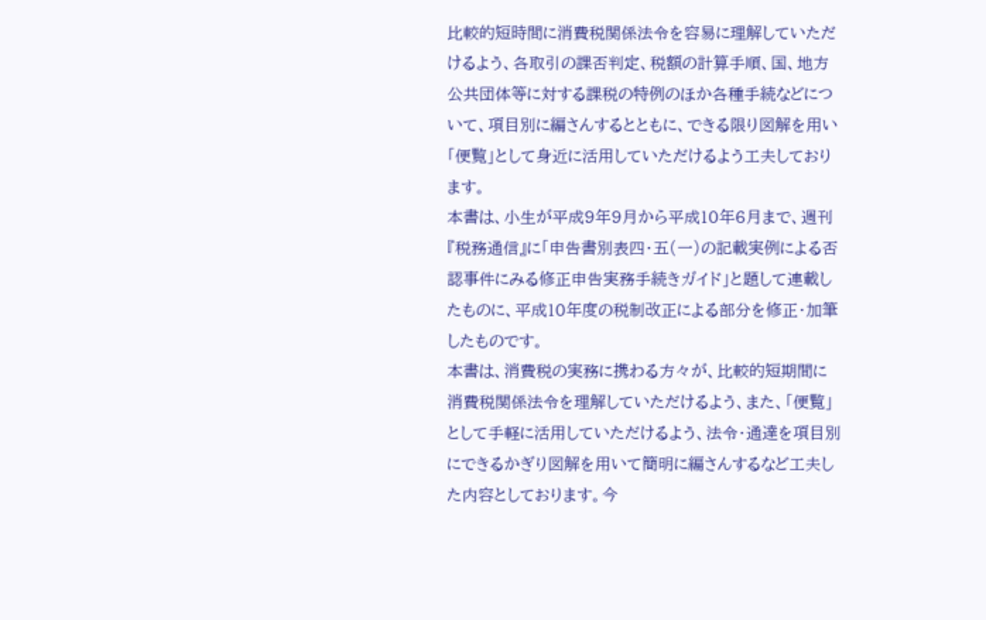比較的短時間に消費税関係法令を容易に理解していただけるよう、各取引の課否判定、税額の計算手順、国、地方公共団体等に対する課税の特例のほか各種手続などについて、項目別に編さんするとともに、できる限り図解を用い「便覧」として身近に活用していただけるよう工夫しております。
本書は、小生が平成9年9月から平成10年6月まで、週刊『税務通信』に「申告書別表四・五(一)の記載実例による否認事件にみる修正申告実務手続きガイド」と題して連載したものに、平成10年度の税制改正による部分を修正・加筆したものです。
本書は、消費税の実務に携わる方々が、比較的短期間に消費税関係法令を理解していただけるよう、また、「便覧」として手軽に活用していただけるよう、法令・通達を項目別にできるかぎり図解を用いて簡明に編さんするなど工夫した内容としております。今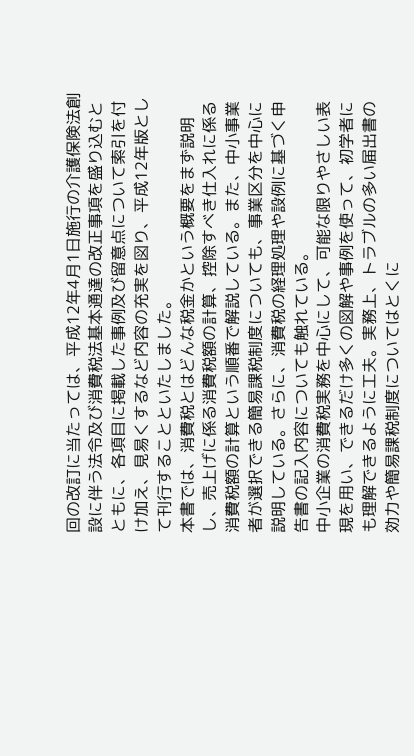回の改訂に当たっては、平成12年4月1日施行の介護保険法創設に伴う法令及び消費税法基本通達の改正事項を盛り込むとともに、各項目に掲載した事例及び留意点について索引を付け加え、見易くするなど内容の充実を図り、平成12年版として刊行することといたしました。
本書では、消費税とはどんな税金かという概要をまず説明し、売上げに係る消費税額の計算、控除すべき仕入れに係る消費税額の計算という順番で解説している。また、中小事業者が選択できる簡易課税制度についても、事業区分を中心に説明している。さらに、消費税の経理処理や設例に基づく申告書の記入内容についても触れている。
中小企業の消費税実務を中心にして、可能な限りやさしい表現を用い、できるだけ多くの図解や事例を使って、初学者にも理解できるように工夫。実務上、トラブルの多い届出書の効力や簡易課税制度についてはとくに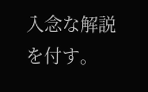入念な解説を付す。